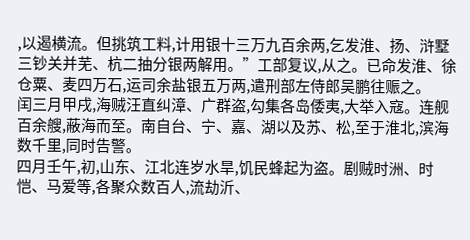,以遏横流。但挑筑工料,计用银十三万九百余两,乞发淮、扬、浒墅三钞关并芜、杭二抽分银两解用。”工部复议,从之。已命发淮、徐仓粟、麦四万石,运司余盐银五万两,遣刑部左侍郎吴鹏往赈之。
闰三月甲戌,海贼汪直纠漳、广群盗,勾集各岛倭夷,大举入寇。连舰百余艘,蔽海而至。南自台、宁、嘉、湖以及苏、松,至于淮北,滨海数千里,同时告警。
四月壬午,初,山东、江北连岁水旱,饥民蜂起为盗。剧贼时洲、时恺、马爱等,各聚众数百人,流劫沂、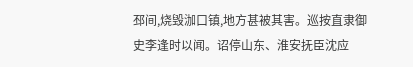邳间,烧毁泇口镇,地方甚被其害。巡按直隶御史李逢时以闻。诏停山东、淮安抚臣沈应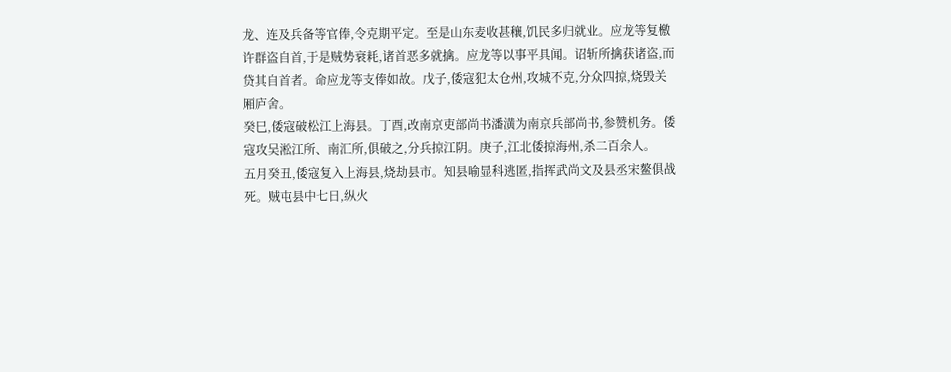龙、连及兵备等官俸,令克期平定。至是山东麦收甚穰,饥民多归就业。应龙等复檄许群盗自首,于是贼势衰耗,诸首恶多就擒。应龙等以事平具闻。诏斩所擒获诸盗,而贷其自首者。命应龙等支俸如故。戊子,倭寇犯太仓州,攻城不克,分众四掠,烧毁关厢庐舍。
癸巳,倭寇破松江上海县。丁酉,改南京吏部尚书潘潢为南京兵部尚书,参赞机务。倭寇攻吴淞江所、南汇所,俱破之,分兵掠江阴。庚子,江北倭掠海州,杀二百余人。
五月癸丑,倭寇复入上海县,烧劫县市。知县喻显科逃匿,指挥武尚文及县丞宋鳌俱战死。贼屯县中七日,纵火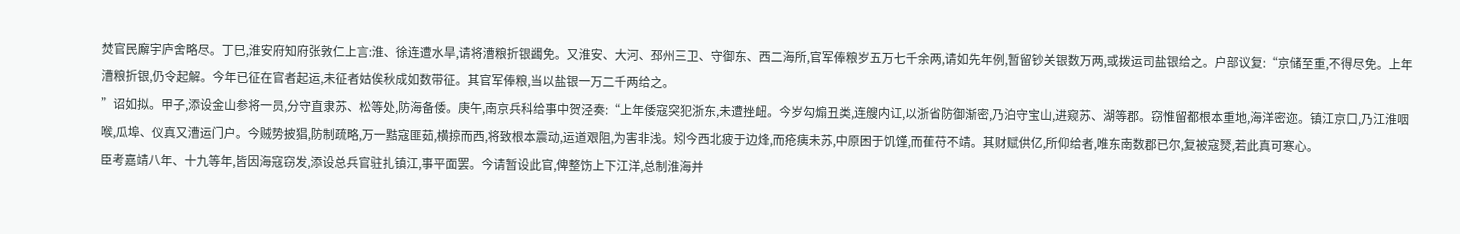焚官民廨宇庐舍略尽。丁巳,淮安府知府张敦仁上言:淮、徐连遭水旱,请将漕粮折银蠲免。又淮安、大河、邳州三卫、守御东、西二海所,官军俸粮岁五万七千余两,请如先年例,暂留钞关银数万两,或拨运司盐银给之。户部议复:“京储至重,不得尽免。上年漕粮折银,仍令起解。今年已征在官者起运,未征者姑俟秋成如数带征。其官军俸粮,当以盐银一万二千两给之。
”诏如拟。甲子,添设金山参将一员,分守直隶苏、松等处,防海备倭。庚午,南京兵科给事中贺泾奏:“上年倭寇突犯浙东,未遭挫衄。今岁勾煽丑类,连艘内讧,以浙省防御渐密,乃泊守宝山,进窥苏、湖等郡。窃惟留都根本重地,海洋密迩。镇江京口,乃江淮咽喉,瓜埠、仪真又漕运门户。今贼势披猖,防制疏略,万一黠寇匪茹,横掠而西,将致根本震动,运道艰阻,为害非浅。矧今西北疲于边烽,而疮痍未苏,中原困于饥馑,而萑苻不靖。其财赋供亿,所仰给者,唯东南数郡已尔,复被寇燹,若此真可寒心。
臣考嘉靖八年、十九等年,皆因海寇窃发,添设总兵官驻扎镇江,事平面罢。今请暂设此官,俾整饬上下江洋,总制淮海并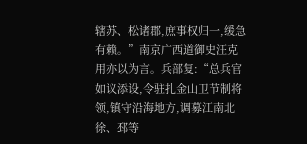辖苏、松诸郡,庶事权归一,缓急有赖。”南京广西道御史汪克用亦以为言。兵部复:“总兵官如议添设,令驻扎金山卫节制将领,镇守沿海地方,调募江南北徐、邳等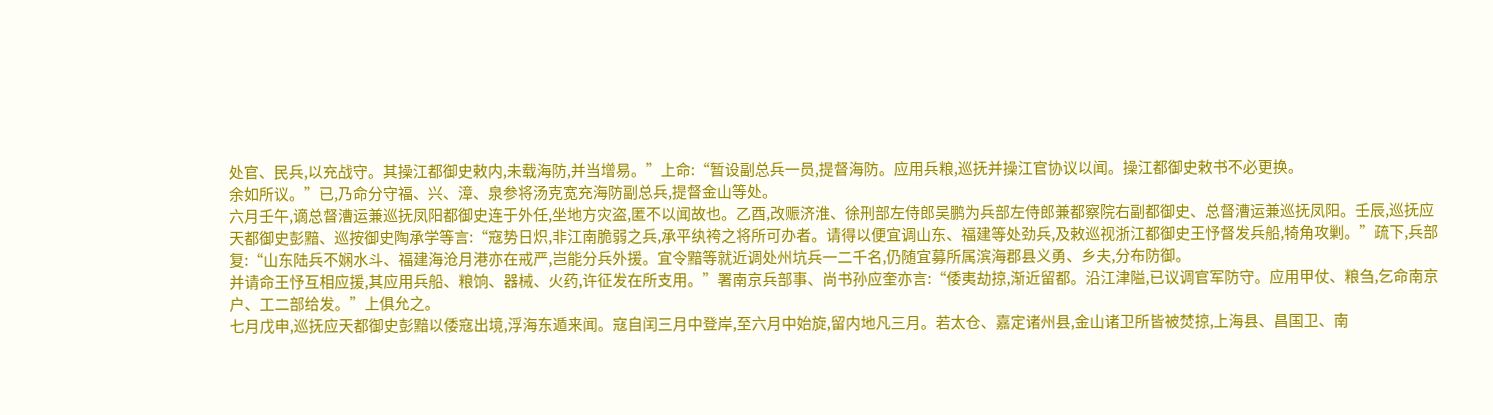处官、民兵,以充战守。其操江都御史敕内,未载海防,并当增易。”上命:“暂设副总兵一员,提督海防。应用兵粮,巡抚并操江官协议以闻。操江都御史敕书不必更换。
余如所议。”已,乃命分守福、兴、漳、泉参将汤克宽充海防副总兵,提督金山等处。
六月壬午,谪总督漕运兼巡抚凤阳都御史连于外任,坐地方灾盗,匿不以闻故也。乙酉,改赈济淮、徐刑部左侍郎吴鹏为兵部左侍郎兼都察院右副都御史、总督漕运兼巡抚凤阳。壬辰,巡抚应天都御史彭黯、巡按御史陶承学等言:“寇势日炽,非江南脆弱之兵,承平纨袴之将所可办者。请得以便宜调山东、福建等处劲兵,及敕巡视浙江都御史王忬督发兵船,犄角攻剿。”疏下,兵部复:“山东陆兵不娴水斗、福建海沧月港亦在戒严,岂能分兵外援。宜令黯等就近调处州坑兵一二千名,仍随宜募所属滨海郡县义勇、乡夫,分布防御。
并请命王忬互相应援,其应用兵船、粮饷、器械、火药,许征发在所支用。”署南京兵部事、尚书孙应奎亦言:“倭夷劫掠,渐近留都。沿江津隘,已议调官军防守。应用甲仗、粮刍,乞命南京户、工二部给发。”上俱允之。
七月戊申,巡抚应天都御史彭黯以倭寇出境,浮海东遁来闻。寇自闰三月中登岸,至六月中始旋,留内地凡三月。若太仓、嘉定诸州县,金山诸卫所皆被焚掠,上海县、昌国卫、南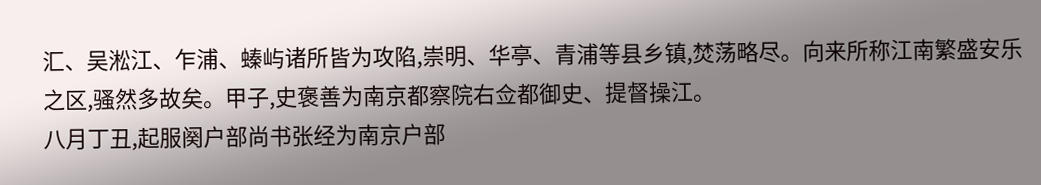汇、吴淞江、乍浦、螓屿诸所皆为攻陷,崇明、华亭、青浦等县乡镇,焚荡略尽。向来所称江南繁盛安乐之区,骚然多故矣。甲子,史褒善为南京都察院右佥都御史、提督操江。
八月丁丑,起服阕户部尚书张经为南京户部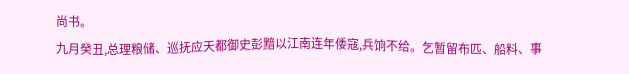尚书。
九月癸丑,总理粮储、巡抚应天都御史彭黯以江南连年倭寇,兵饷不给。乞暂留布匹、船料、事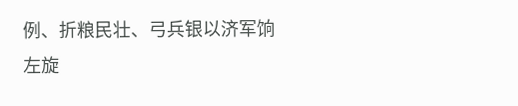例、折粮民壮、弓兵银以济军饷
左旋